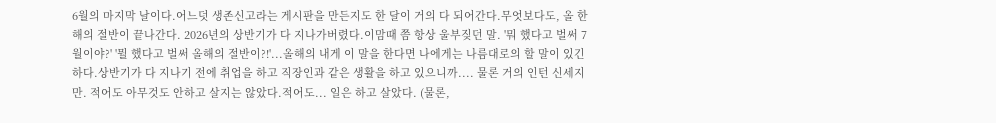6월의 마지막 날이다.어느덧 생존신고라는 게시판을 만든지도 한 달이 거의 다 되어간다.무엇보다도, 올 한 해의 절반이 끝나간다. 2026년의 상반기가 다 지나가버렸다.이맘때 쯤 항상 울부짖던 말. '뭐 했다고 벌써 7월이야?' '뭘 했다고 벌써 올해의 절반이?!'...올해의 내게 이 말을 한다면 나에게는 나름대로의 할 말이 있긴 하다.상반기가 다 지나기 전에 취업을 하고 직장인과 같은 생활을 하고 있으니까.... 물론 거의 인턴 신세지만. 적어도 아무것도 안하고 살지는 않았다.적어도... 일은 하고 살았다. (물론,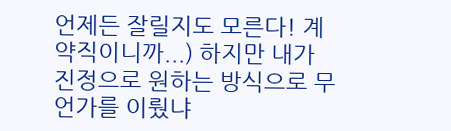언제든 잘릴지도 모른다! 계약직이니까...) 하지만 내가 진정으로 원하는 방식으로 무언가를 이뤘냐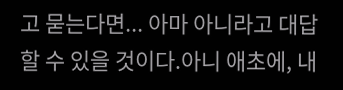고 묻는다면... 아마 아니라고 대답할 수 있을 것이다.아니 애초에, 내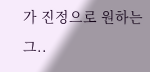가 진정으로 원하는 그..